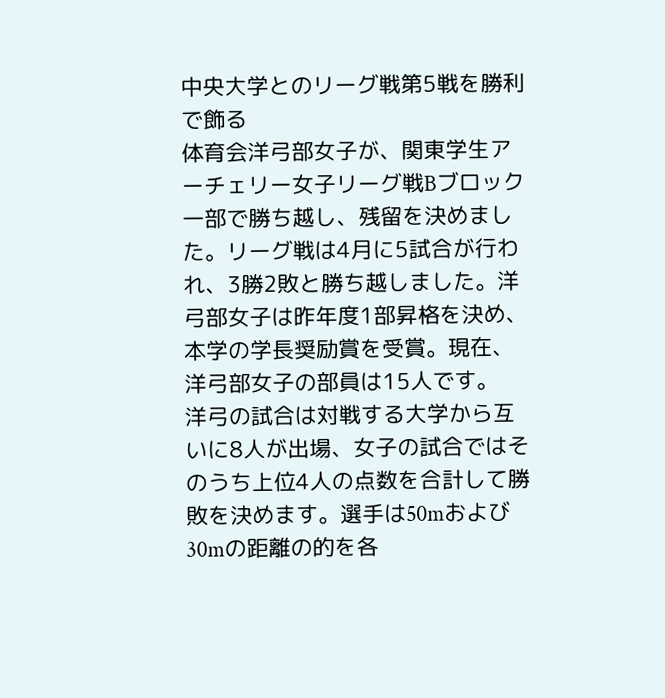中央大学とのリーグ戦第5戦を勝利で飾る
体育会洋弓部女子が、関東学生アーチェリー女子リーグ戦Bブロック一部で勝ち越し、残留を決めました。リーグ戦は4月に5試合が行われ、3勝2敗と勝ち越しました。洋弓部女子は昨年度1部昇格を決め、本学の学長奨励賞を受賞。現在、洋弓部女子の部員は15人です。
洋弓の試合は対戦する大学から互いに8人が出場、女子の試合ではそのうち上位4人の点数を合計して勝敗を決めます。選手は50mおよび30mの距離の的を各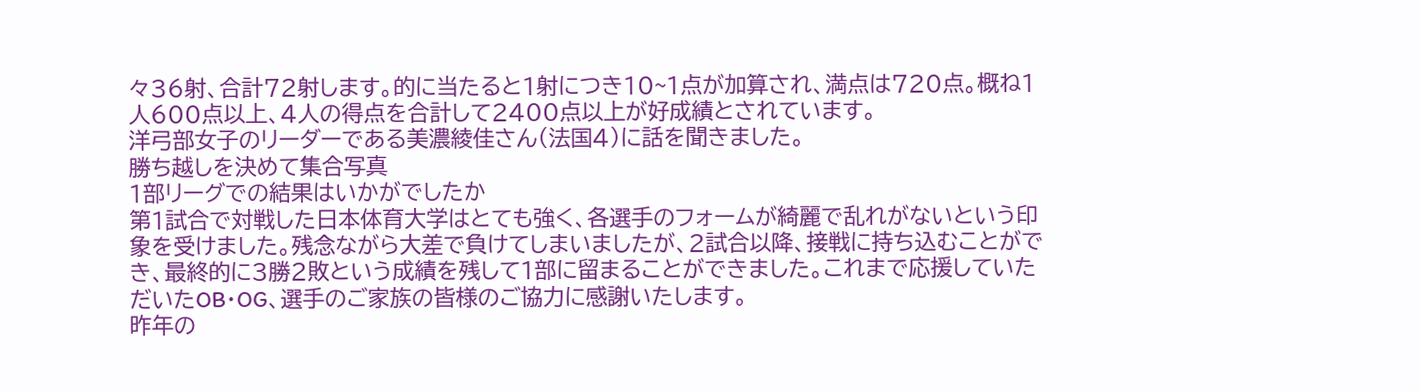々36射、合計72射します。的に当たると1射につき10~1点が加算され、満点は720点。概ね1人600点以上、4人の得点を合計して2400点以上が好成績とされています。
洋弓部女子のリーダーである美濃綾佳さん(法国4)に話を聞きました。
勝ち越しを決めて集合写真
1部リーグでの結果はいかがでしたか
第1試合で対戦した日本体育大学はとても強く、各選手のフォームが綺麗で乱れがないという印象を受けました。残念ながら大差で負けてしまいましたが、2試合以降、接戦に持ち込むことができ、最終的に3勝2敗という成績を残して1部に留まることができました。これまで応援していただいたOB・OG、選手のご家族の皆様のご協力に感謝いたします。
昨年の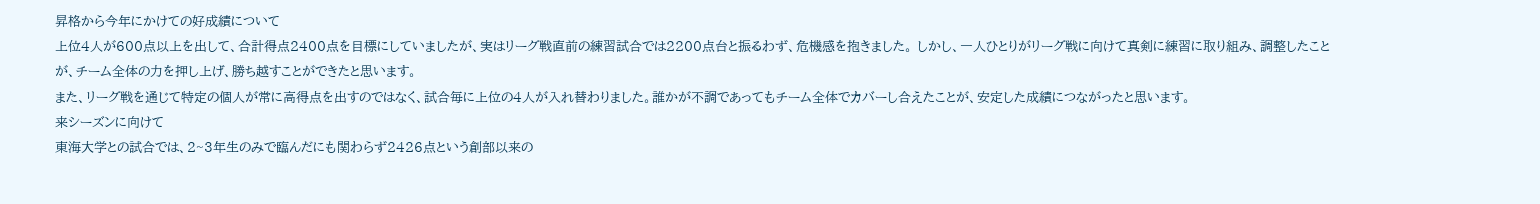昇格から今年にかけての好成績について
上位4人が600点以上を出して、合計得点2400点を目標にしていましたが、実はリーグ戦直前の練習試合では2200点台と振るわず、危機感を抱きました。 しかし、一人ひとりがリーグ戦に向けて真剣に練習に取り組み、調整したことが、チーム全体の力を押し上げ、勝ち越すことができたと思います。
また、リーグ戦を通じて特定の個人が常に高得点を出すのではなく、試合毎に上位の4人が入れ替わりました。誰かが不調であってもチーム全体でカバーし合えたことが、安定した成績につながったと思います。
来シーズンに向けて
東海大学との試合では、2~3年生のみで臨んだにも関わらず2426点という創部以来の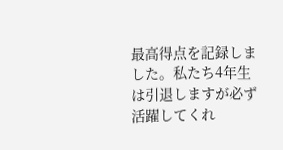最高得点を記録しました。私たち4年生は引退しますが必ず活躍してくれ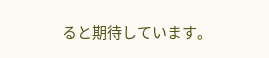ると期待しています。